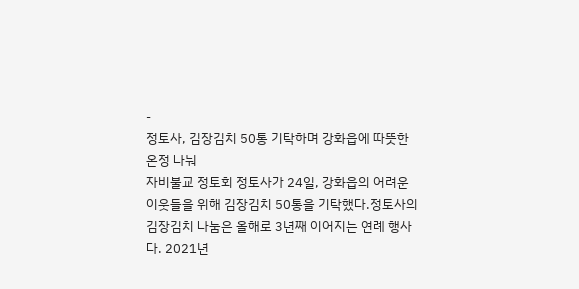-
정토사, 김장김치 50통 기탁하며 강화읍에 따뜻한 온정 나눠
자비불교 정토회 정토사가 24일, 강화읍의 어려운 이웃들을 위해 김장김치 50통을 기탁했다.정토사의 김장김치 나눔은 올해로 3년째 이어지는 연례 행사다. 2021년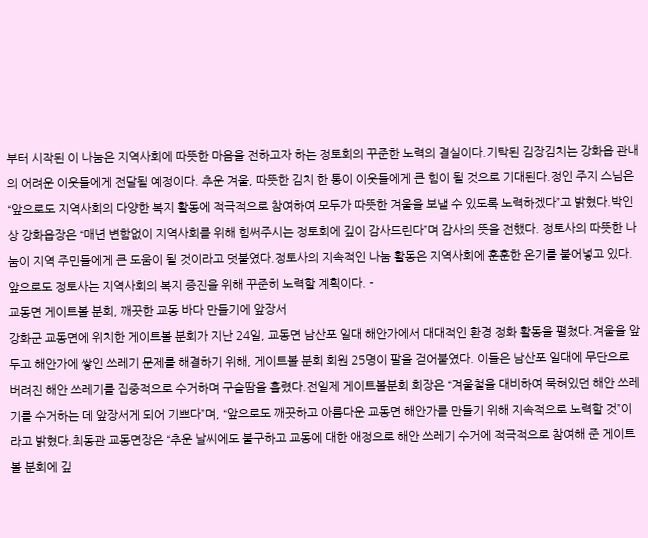부터 시작된 이 나눔은 지역사회에 따뜻한 마음을 전하고자 하는 정토회의 꾸준한 노력의 결실이다.기탁된 김장김치는 강화읍 관내의 어려운 이웃들에게 전달될 예정이다. 추운 겨울, 따뜻한 김치 한 통이 이웃들에게 큰 힘이 될 것으로 기대된다.정인 주지 스님은 “앞으로도 지역사회의 다양한 복지 활동에 적극적으로 참여하여 모두가 따뜻한 겨울을 보낼 수 있도록 노력하겠다”고 밝혔다.박인상 강화읍장은 “매년 변함없이 지역사회를 위해 힘써주시는 정토회에 깊이 감사드린다”며 감사의 뜻을 전했다. 정토사의 따뜻한 나눔이 지역 주민들에게 큰 도움이 될 것이라고 덧붙였다.정토사의 지속적인 나눔 활동은 지역사회에 훈훈한 온기를 불어넣고 있다. 앞으로도 정토사는 지역사회의 복지 증진을 위해 꾸준히 노력할 계획이다. -
교동면 게이트볼 분회, 깨끗한 교동 바다 만들기에 앞장서
강화군 교동면에 위치한 게이트볼 분회가 지난 24일, 교동면 남산포 일대 해안가에서 대대적인 환경 정화 활동을 펼쳤다.겨울을 앞두고 해안가에 쌓인 쓰레기 문제를 해결하기 위해, 게이트볼 분회 회원 25명이 팔을 걷어붙였다. 이들은 남산포 일대에 무단으로 버려진 해안 쓰레기를 집중적으로 수거하며 구슬땀을 흘렸다.전일제 게이트볼분회 회장은 “겨울철을 대비하여 묵혀있던 해안 쓰레기를 수거하는 데 앞장서게 되어 기쁘다”며, “앞으로도 깨끗하고 아름다운 교동면 해안가를 만들기 위해 지속적으로 노력할 것”이라고 밝혔다.최동관 교동면장은 “추운 날씨에도 불구하고 교동에 대한 애정으로 해안 쓰레기 수거에 적극적으로 참여해 준 게이트볼 분회에 깊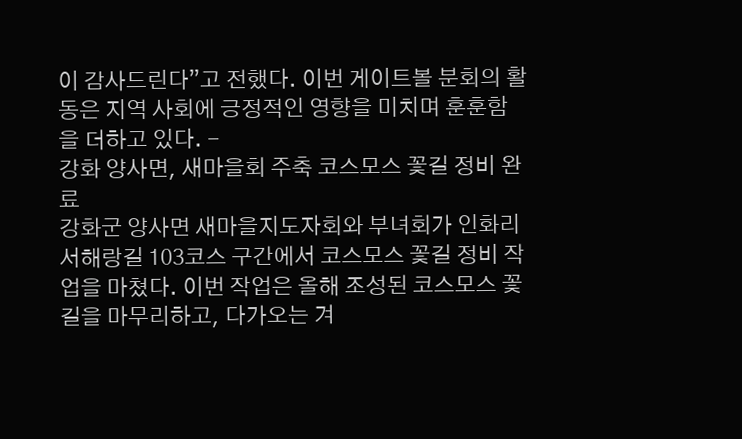이 감사드린다”고 전했다. 이번 게이트볼 분회의 활동은 지역 사회에 긍정적인 영향을 미치며 훈훈함을 더하고 있다. -
강화 양사면, 새마을회 주축 코스모스 꽃길 정비 완료
강화군 양사면 새마을지도자회와 부녀회가 인화리 서해랑길 103코스 구간에서 코스모스 꽃길 정비 작업을 마쳤다. 이번 작업은 올해 조성된 코스모스 꽃길을 마무리하고, 다가오는 겨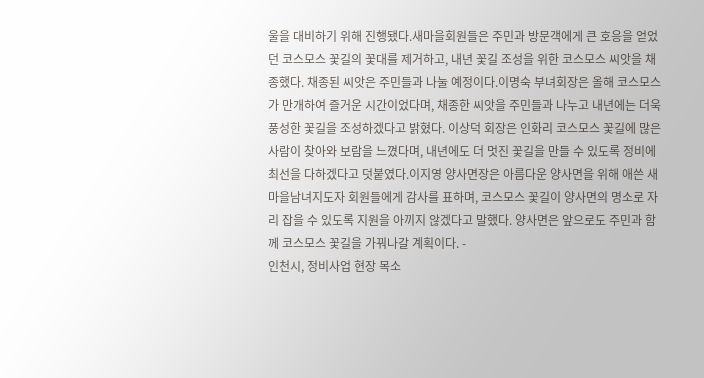울을 대비하기 위해 진행됐다.새마을회원들은 주민과 방문객에게 큰 호응을 얻었던 코스모스 꽃길의 꽃대를 제거하고, 내년 꽃길 조성을 위한 코스모스 씨앗을 채종했다. 채종된 씨앗은 주민들과 나눌 예정이다.이명숙 부녀회장은 올해 코스모스가 만개하여 즐거운 시간이었다며, 채종한 씨앗을 주민들과 나누고 내년에는 더욱 풍성한 꽃길을 조성하겠다고 밝혔다. 이상덕 회장은 인화리 코스모스 꽃길에 많은 사람이 찾아와 보람을 느꼈다며, 내년에도 더 멋진 꽃길을 만들 수 있도록 정비에 최선을 다하겠다고 덧붙였다.이지영 양사면장은 아름다운 양사면을 위해 애쓴 새마을남녀지도자 회원들에게 감사를 표하며, 코스모스 꽃길이 양사면의 명소로 자리 잡을 수 있도록 지원을 아끼지 않겠다고 말했다. 양사면은 앞으로도 주민과 함께 코스모스 꽃길을 가꿔나갈 계획이다. -
인천시, 정비사업 현장 목소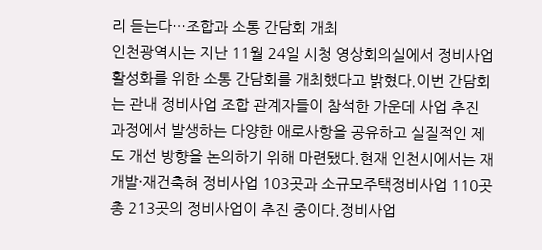리 듣는다…조합과 소통 간담회 개최
인천광역시는 지난 11월 24일 시청 영상회의실에서 정비사업 활성화를 위한 소통 간담회를 개최했다고 밝혔다.이번 간담회는 관내 정비사업 조합 관계자들이 참석한 가운데 사업 추진 과정에서 발생하는 다양한 애로사항을 공유하고 실질적인 제도 개선 방향을 논의하기 위해 마련됐다.현재 인천시에서는 재개발·재건축혀 정비사업 103곳과 소규모주택정비사업 110곳 총 213곳의 정비사업이 추진 중이다.정비사업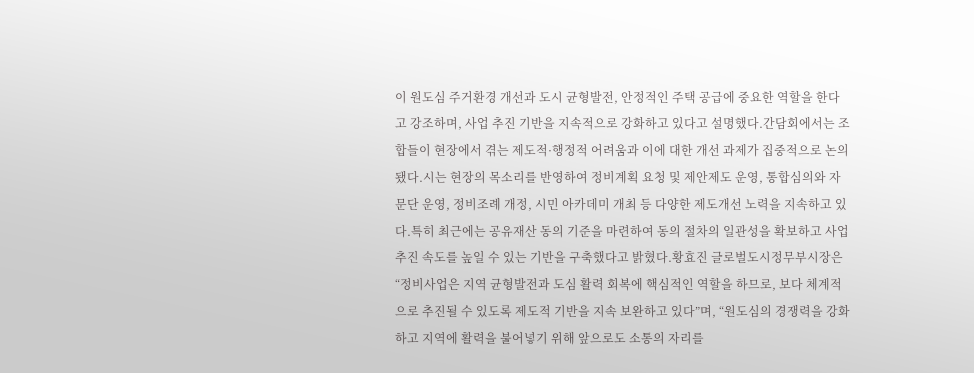이 원도심 주거환경 개선과 도시 균형발전, 안정적인 주택 공급에 중요한 역할을 한다고 강조하며, 사업 추진 기반을 지속적으로 강화하고 있다고 설명했다.간담회에서는 조합들이 현장에서 겪는 제도적·행정적 어려움과 이에 대한 개선 과제가 집중적으로 논의됐다.시는 현장의 목소리를 반영하여 정비계획 요청 및 제안제도 운영, 통합심의와 자문단 운영, 정비조례 개정, 시민 아카데미 개최 등 다양한 제도개선 노력을 지속하고 있다.특히 최근에는 공유재산 동의 기준을 마련하여 동의 절차의 일관성을 확보하고 사업 추진 속도를 높일 수 있는 기반을 구축했다고 밝혔다.황효진 글로벌도시정무부시장은 “정비사업은 지역 균형발전과 도심 활력 회복에 핵심적인 역할을 하므로, 보다 체계적으로 추진될 수 있도록 제도적 기반을 지속 보완하고 있다”며, “원도심의 경쟁력을 강화하고 지역에 활력을 불어넣기 위해 앞으로도 소통의 자리를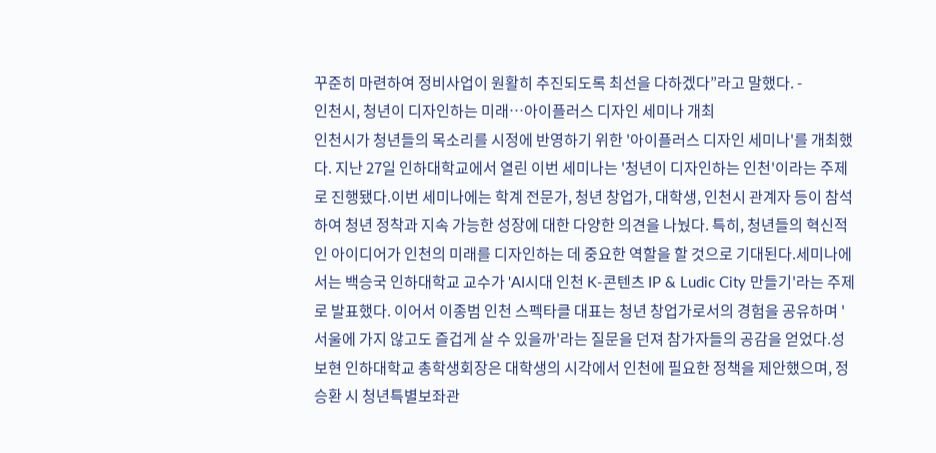꾸준히 마련하여 정비사업이 원활히 추진되도록 최선을 다하겠다”라고 말했다. -
인천시, 청년이 디자인하는 미래…아이플러스 디자인 세미나 개최
인천시가 청년들의 목소리를 시정에 반영하기 위한 '아이플러스 디자인 세미나'를 개최했다. 지난 27일 인하대학교에서 열린 이번 세미나는 '청년이 디자인하는 인천'이라는 주제로 진행됐다.이번 세미나에는 학계 전문가, 청년 창업가, 대학생, 인천시 관계자 등이 참석하여 청년 정착과 지속 가능한 성장에 대한 다양한 의견을 나눴다. 특히, 청년들의 혁신적인 아이디어가 인천의 미래를 디자인하는 데 중요한 역할을 할 것으로 기대된다.세미나에서는 백승국 인하대학교 교수가 'AI시대 인천 K-콘텐츠 IP & Ludic City 만들기'라는 주제로 발표했다. 이어서 이종범 인천 스펙타클 대표는 청년 창업가로서의 경험을 공유하며 '서울에 가지 않고도 즐겁게 살 수 있을까'라는 질문을 던져 참가자들의 공감을 얻었다.성보현 인하대학교 총학생회장은 대학생의 시각에서 인천에 필요한 정책을 제안했으며, 정승환 시 청년특별보좌관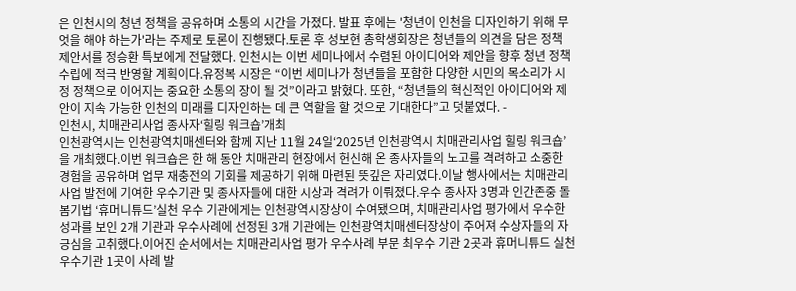은 인천시의 청년 정책을 공유하며 소통의 시간을 가졌다. 발표 후에는 '청년이 인천을 디자인하기 위해 무엇을 해야 하는가'라는 주제로 토론이 진행됐다.토론 후 성보현 총학생회장은 청년들의 의견을 담은 정책 제안서를 정승환 특보에게 전달했다. 인천시는 이번 세미나에서 수렴된 아이디어와 제안을 향후 청년 정책 수립에 적극 반영할 계획이다.유정복 시장은 “이번 세미나가 청년들을 포함한 다양한 시민의 목소리가 시정 정책으로 이어지는 중요한 소통의 장이 될 것”이라고 밝혔다. 또한, “청년들의 혁신적인 아이디어와 제안이 지속 가능한 인천의 미래를 디자인하는 데 큰 역할을 할 것으로 기대한다”고 덧붙였다. -
인천시, 치매관리사업 종사자‘힐링 워크숍’개최
인천광역시는 인천광역치매센터와 함께 지난 11월 24일‘2025년 인천광역시 치매관리사업 힐링 워크숍’을 개최했다.이번 워크숍은 한 해 동안 치매관리 현장에서 헌신해 온 종사자들의 노고를 격려하고 소중한 경험을 공유하며 업무 재충전의 기회를 제공하기 위해 마련된 뜻깊은 자리였다.이날 행사에서는 치매관리사업 발전에 기여한 우수기관 및 종사자들에 대한 시상과 격려가 이뤄졌다.우수 종사자 3명과 인간존중 돌봄기법 ‘휴머니튜드’실천 우수 기관에게는 인천광역시장상이 수여됐으며, 치매관리사업 평가에서 우수한 성과를 보인 2개 기관과 우수사례에 선정된 3개 기관에는 인천광역치매센터장상이 주어져 수상자들의 자긍심을 고취했다.이어진 순서에서는 치매관리사업 평가 우수사례 부문 최우수 기관 2곳과 휴머니튜드 실천 우수기관 1곳이 사례 발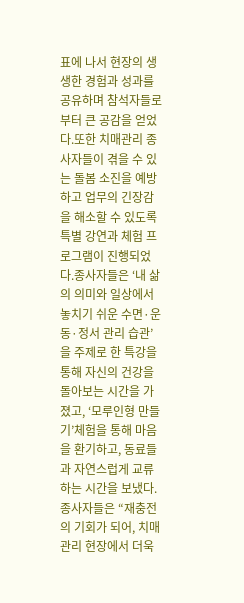표에 나서 현장의 생생한 경험과 성과를 공유하며 참석자들로부터 큰 공감을 얻었다.또한 치매관리 종사자들이 겪을 수 있는 돌봄 소진을 예방하고 업무의 긴장감을 해소할 수 있도록 특별 강연과 체험 프로그램이 진행되었다.종사자들은 ‘내 삶의 의미와 일상에서 놓치기 쉬운 수면·운동·정서 관리 습관’을 주제로 한 특강을 통해 자신의 건강을 돌아보는 시간을 가졌고, ‘모루인형 만들기’체험을 통해 마음을 환기하고, 동료들과 자연스럽게 교류하는 시간을 보냈다.종사자들은 “재충전의 기회가 되어, 치매관리 현장에서 더욱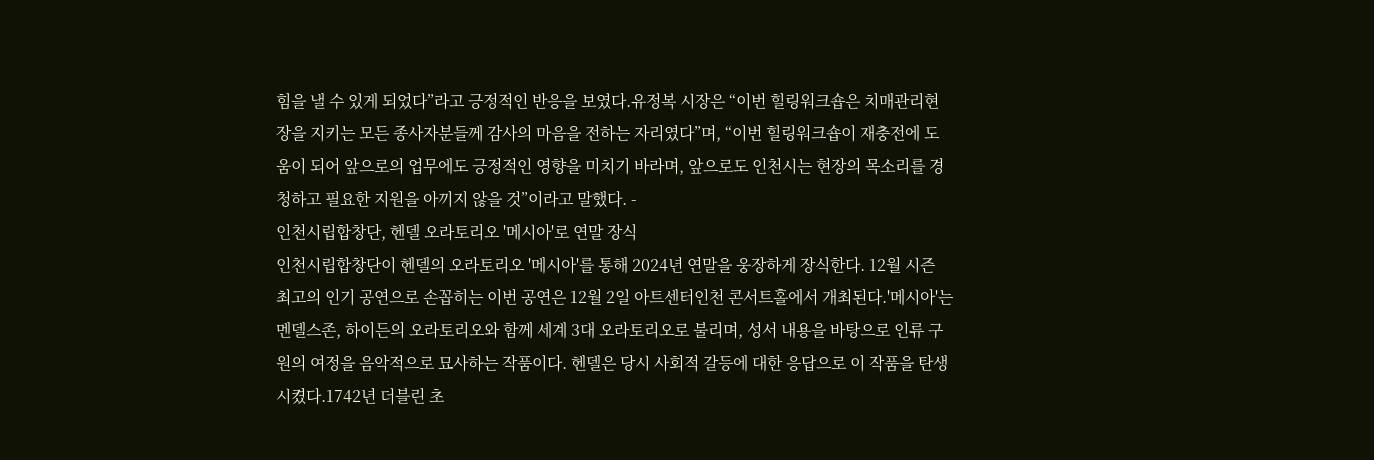힘을 낼 수 있게 되었다”라고 긍정적인 반응을 보였다.유정복 시장은 “이번 힐링워크숍은 치매관리현장을 지키는 모든 종사자분들께 감사의 마음을 전하는 자리였다”며, “이번 힐링워크숍이 재충전에 도움이 되어 앞으로의 업무에도 긍정적인 영향을 미치기 바라며, 앞으로도 인천시는 현장의 목소리를 경청하고 필요한 지원을 아끼지 않을 것”이라고 말했다. -
인천시립합창단, 헨델 오라토리오 '메시아'로 연말 장식
인천시립합창단이 헨델의 오라토리오 '메시아'를 통해 2024년 연말을 웅장하게 장식한다. 12월 시즌 최고의 인기 공연으로 손꼽히는 이번 공연은 12월 2일 아트센터인천 콘서트홀에서 개최된다.'메시아'는 멘델스존, 하이든의 오라토리오와 함께 세계 3대 오라토리오로 불리며, 성서 내용을 바탕으로 인류 구원의 여정을 음악적으로 묘사하는 작품이다. 헨델은 당시 사회적 갈등에 대한 응답으로 이 작품을 탄생시켰다.1742년 더블린 초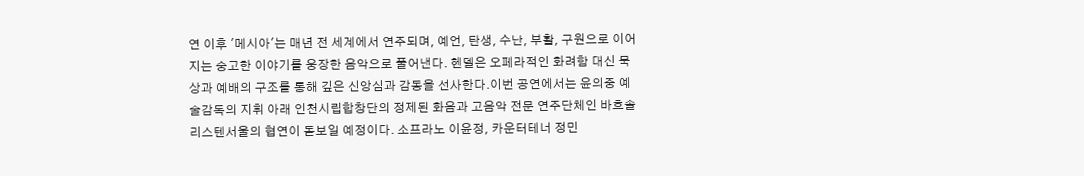연 이후 '메시아'는 매년 전 세계에서 연주되며, 예언, 탄생, 수난, 부활, 구원으로 이어지는 숭고한 이야기를 웅장한 음악으로 풀어낸다. 헨델은 오페라적인 화려함 대신 묵상과 예배의 구조를 통해 깊은 신앙심과 감동을 선사한다.이번 공연에서는 윤의중 예술감독의 지휘 아래 인천시립합창단의 정제된 화음과 고음악 전문 연주단체인 바흐솔리스텐서울의 협연이 돋보일 예정이다. 소프라노 이윤정, 카운터테너 정민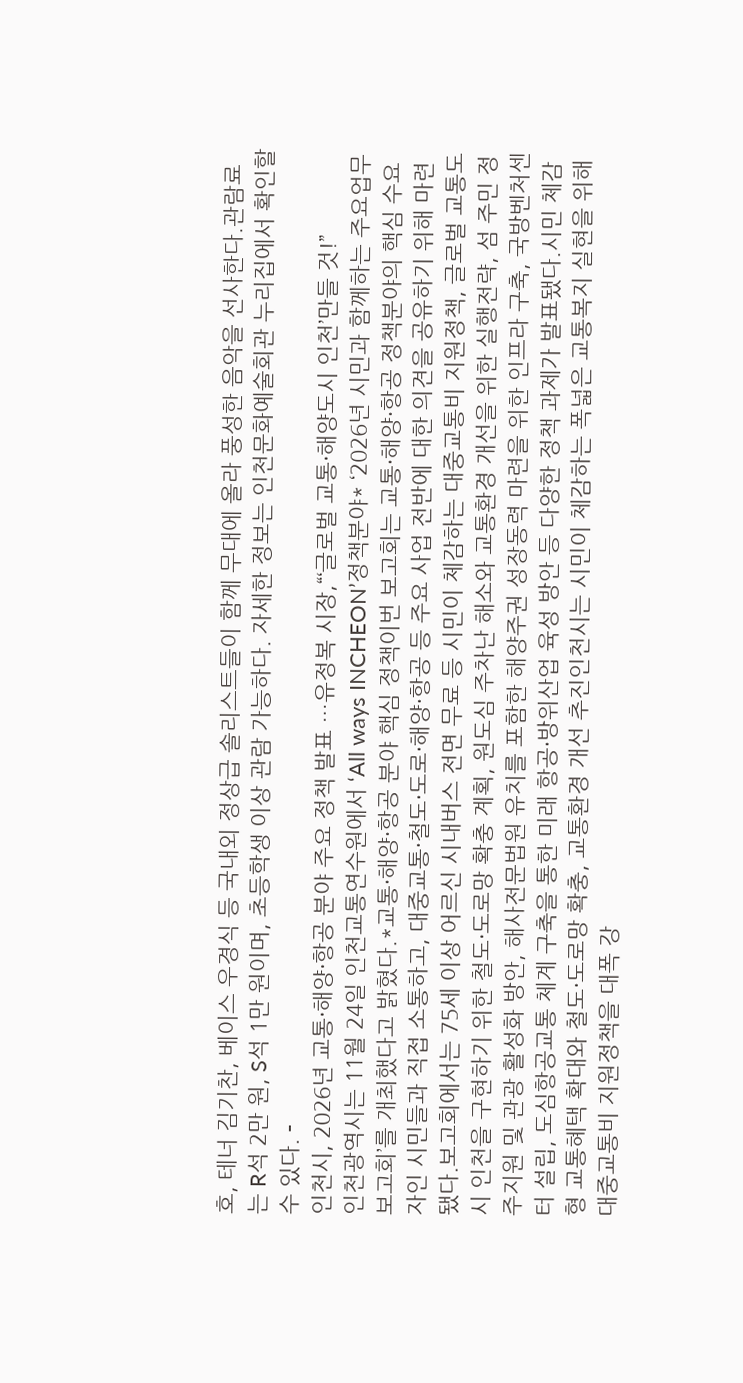호, 테너 김기찬, 베이스 우경식 등 국내외 정상급 솔리스트들이 함께 무대에 올라 풍성한 음악을 선사한다.관람료는 R석 2만 원, S석 1만 원이며, 초등학생 이상 관람 가능하다. 자세한 정보는 인천문화예술회관 누리집에서 확인할 수 있다. -
인천시, 2026년 교통·해양·항공 분야 주요 정책 발표 …유정복 시장,“‘글로벌 교통·해양도시 인천’만들 것!”
인천광역시는 11월 24일 인천교통연수원에서 ‘All ways INCHEON’정책분야* ‘2026년 시민과 함께하는 주요업무보고회’를 개최했다고 밝혔다.*교통·해양·항공 분야 핵심 정책이번 보고회는 교통·해양·항공 정책분야의 핵심 수요자인 시민들과 직접 소통하고, 대중교통·철도·도로·해양·항공 등 주요 사업 전반에 대한 의견을 공유하기 위해 마련됐다.보고회에서는 75세 이상 어르신 시내버스 전면 무료 등 시민이 체감하는 대중교통비 지원정책, 글로벌 교통도시 인천을 구현하기 위한 철도·도로망 확충 계획, 원도심 주차난 해소와 교통환경 개선을 위한 실행전략, 섬 주민 정주지원 및 관광 활성화 방안, 해사전문법원 유치를 포함한 해양주권 성장동력 마련을 위한 인프라 구축, 국방벤처센터 설립, 도심항공교통 체계 구축을 통한 미래 항공·방위산업 육성 방안 등 다양한 정책 과제가 발표됐다.시민 체감형 교통혜택 확대와 철도·도로망 확충, 교통환경 개선 추진인천시는 시민이 체감하는 폭넓은 교통복지 실현을 위해 대중교통비 지원정책을 대폭 강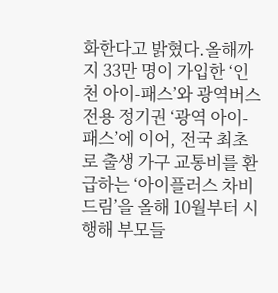화한다고 밝혔다.올해까지 33만 명이 가입한 ‘인천 아이-패스’와 광역버스 전용 정기권 ‘광역 아이-패스’에 이어, 전국 최초로 출생 가구 교통비를 환급하는 ‘아이플러스 차비드림’을 올해 10월부터 시행해 부모들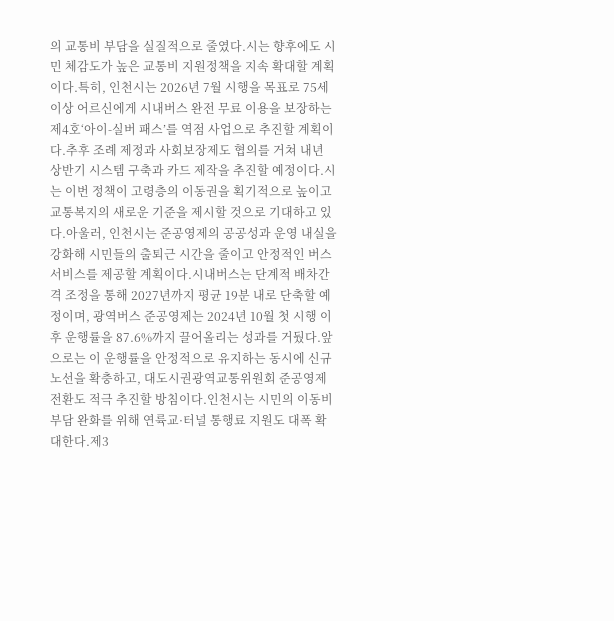의 교통비 부담을 실질적으로 줄였다.시는 향후에도 시민 체감도가 높은 교통비 지원정책을 지속 확대할 계획이다.특히, 인천시는 2026년 7월 시행을 목표로 75세 이상 어르신에게 시내버스 완전 무료 이용을 보장하는 제4호‘아이-실버 패스’를 역점 사업으로 추진할 계획이다.추후 조례 제정과 사회보장제도 협의를 거쳐 내년 상반기 시스템 구축과 카드 제작을 추진할 예정이다.시는 이번 정책이 고령층의 이동권을 획기적으로 높이고 교통복지의 새로운 기준을 제시할 것으로 기대하고 있다.아울러, 인천시는 준공영제의 공공성과 운영 내실을 강화해 시민들의 출퇴근 시간을 줄이고 안정적인 버스 서비스를 제공할 계획이다.시내버스는 단계적 배차간격 조정을 통해 2027년까지 평균 19분 내로 단축할 예정이며, 광역버스 준공영제는 2024년 10월 첫 시행 이후 운행률을 87.6%까지 끌어올리는 성과를 거뒀다.앞으로는 이 운행률을 안정적으로 유지하는 동시에 신규 노선을 확충하고, 대도시권광역교통위원회 준공영제 전환도 적극 추진할 방침이다.인천시는 시민의 이동비 부담 완화를 위해 연륙교·터널 통행료 지원도 대폭 확대한다.제3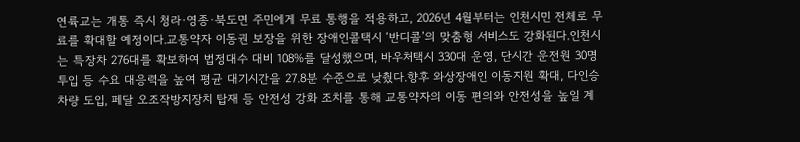연륙교는 개통 즉시 청라·영종·북도면 주민에게 무료 통행을 적용하고, 2026년 4월부터는 인천시민 전체로 무료를 확대할 예정이다.교통약자 이동권 보장을 위한 장애인콜택시 ‘반디콜’의 맞춤형 서비스도 강화된다.인천시는 특장차 276대를 확보하여 법정대수 대비 108%를 달성했으며, 바우처택시 330대 운영, 단시간 운전원 30명 투입 등 수요 대응력을 높여 평균 대기시간을 27.8분 수준으로 낮췄다.향후 와상장애인 이동지원 확대, 다인승 차량 도입, 페달 오조작방지장치 탑재 등 안전성 강화 조치를 통해 교통약자의 이동 편의와 안전성을 높일 계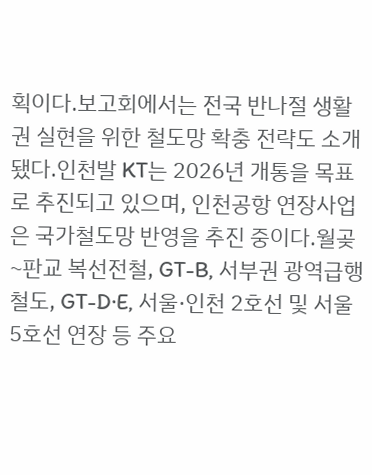획이다.보고회에서는 전국 반나절 생활권 실현을 위한 철도망 확충 전략도 소개됐다.인천발 KT는 2026년 개통을 목표로 추진되고 있으며, 인천공항 연장사업은 국가철도망 반영을 추진 중이다.월곶~판교 복선전철, GT-B, 서부권 광역급행철도, GT-D·E, 서울·인천 2호선 및 서울 5호선 연장 등 주요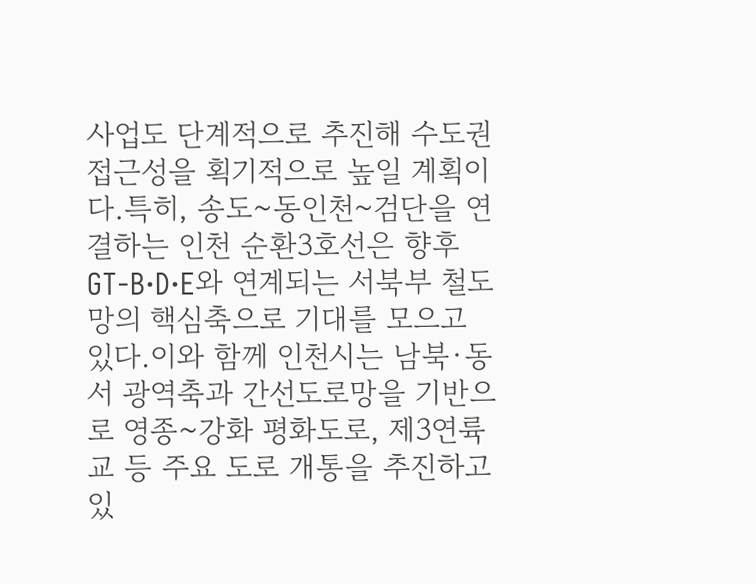사업도 단계적으로 추진해 수도권 접근성을 획기적으로 높일 계획이다.특히, 송도~동인천~검단을 연결하는 인천 순환3호선은 향후 GT-B·D·E와 연계되는 서북부 철도망의 핵심축으로 기대를 모으고 있다.이와 함께 인천시는 남북·동서 광역축과 간선도로망을 기반으로 영종~강화 평화도로, 제3연륙교 등 주요 도로 개통을 추진하고 있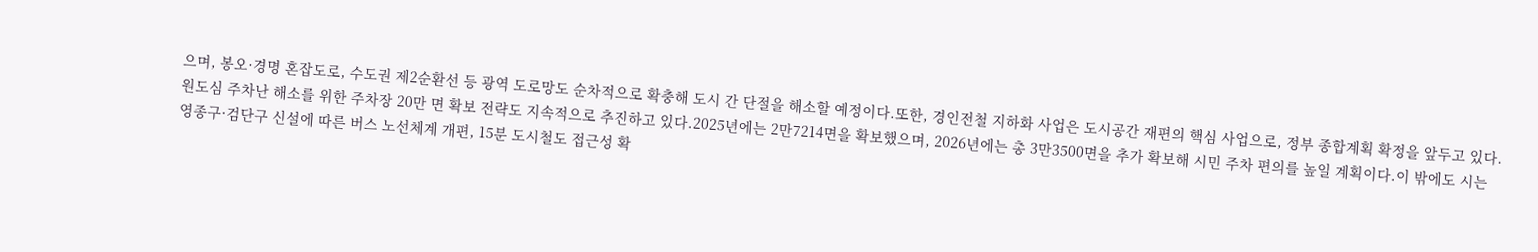으며, 봉오·경명 혼잡도로, 수도권 제2순환선 등 광역 도로망도 순차적으로 확충해 도시 간 단절을 해소할 예정이다.또한, 경인전철 지하화 사업은 도시공간 재편의 핵심 사업으로, 정부 종합계획 확정을 앞두고 있다.원도심 주차난 해소를 위한 주차장 20만 면 확보 전략도 지속적으로 추진하고 있다.2025년에는 2만7214면을 확보했으며, 2026년에는 총 3만3500면을 추가 확보해 시민 주차 편의를 높일 계획이다.이 밖에도 시는 영종구·검단구 신설에 따른 버스 노선체계 개편, 15분 도시철도 접근성 확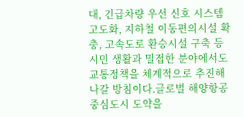대, 긴급차량 우선 신호 시스템 고도화, 지하철 이동편의시설 확충, 고속도로 환승시설 구축 등 시민 생활과 밀접한 분야에서도 교통정책을 체계적으로 추진해 나갈 방침이다.글로벌 해양항공 중심도시 도약을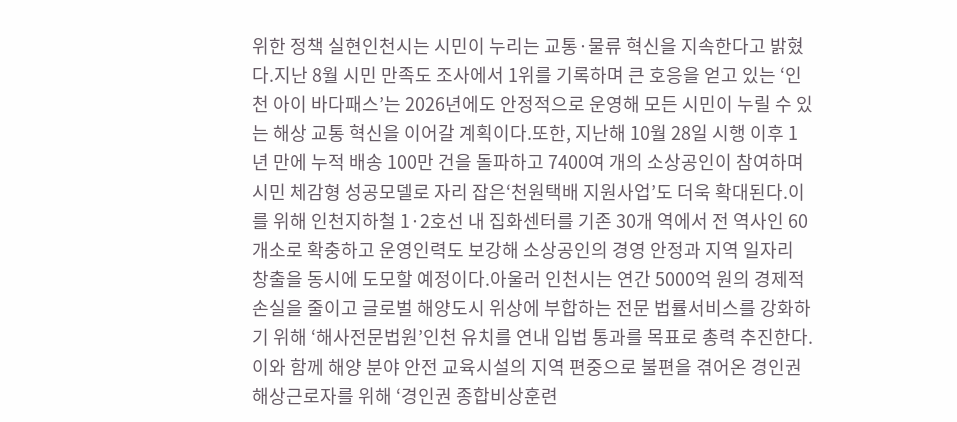위한 정책 실현인천시는 시민이 누리는 교통·물류 혁신을 지속한다고 밝혔다.지난 8월 시민 만족도 조사에서 1위를 기록하며 큰 호응을 얻고 있는 ‘인천 아이 바다패스’는 2026년에도 안정적으로 운영해 모든 시민이 누릴 수 있는 해상 교통 혁신을 이어갈 계획이다.또한, 지난해 10월 28일 시행 이후 1년 만에 누적 배송 100만 건을 돌파하고 7400여 개의 소상공인이 참여하며 시민 체감형 성공모델로 자리 잡은‘천원택배 지원사업’도 더욱 확대된다.이를 위해 인천지하철 1·2호선 내 집화센터를 기존 30개 역에서 전 역사인 60개소로 확충하고 운영인력도 보강해 소상공인의 경영 안정과 지역 일자리 창출을 동시에 도모할 예정이다.아울러 인천시는 연간 5000억 원의 경제적 손실을 줄이고 글로벌 해양도시 위상에 부합하는 전문 법률서비스를 강화하기 위해 ‘해사전문법원’인천 유치를 연내 입법 통과를 목표로 총력 추진한다.이와 함께 해양 분야 안전 교육시설의 지역 편중으로 불편을 겪어온 경인권 해상근로자를 위해 ‘경인권 종합비상훈련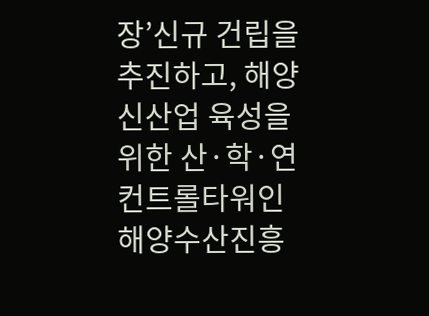장’신규 건립을 추진하고, 해양 신산업 육성을 위한 산·학·연 컨트롤타워인 해양수산진흥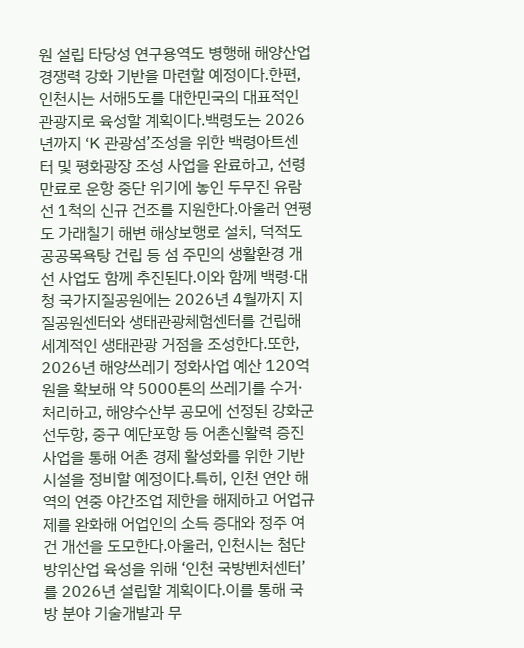원 설립 타당성 연구용역도 병행해 해양산업 경쟁력 강화 기반을 마련할 예정이다.한편, 인천시는 서해5도를 대한민국의 대표적인 관광지로 육성할 계획이다.백령도는 2026년까지 ‘K 관광섬’조성을 위한 백령아트센터 및 평화광장 조성 사업을 완료하고, 선령 만료로 운항 중단 위기에 놓인 두무진 유람선 1척의 신규 건조를 지원한다.아울러 연평도 가래칠기 해변 해상보행로 설치, 덕적도 공공목욕탕 건립 등 섬 주민의 생활환경 개선 사업도 함께 추진된다.이와 함께 백령·대청 국가지질공원에는 2026년 4월까지 지질공원센터와 생태관광체험센터를 건립해 세계적인 생태관광 거점을 조성한다.또한, 2026년 해양쓰레기 정화사업 예산 120억 원을 확보해 약 5000톤의 쓰레기를 수거·처리하고, 해양수산부 공모에 선정된 강화군 선두항, 중구 예단포항 등 어촌신활력 증진사업을 통해 어촌 경제 활성화를 위한 기반 시설을 정비할 예정이다.특히, 인천 연안 해역의 연중 야간조업 제한을 해제하고 어업규제를 완화해 어업인의 소득 증대와 정주 여건 개선을 도모한다.아울러, 인천시는 첨단 방위산업 육성을 위해 ‘인천 국방벤처센터’를 2026년 설립할 계획이다.이를 통해 국방 분야 기술개발과 무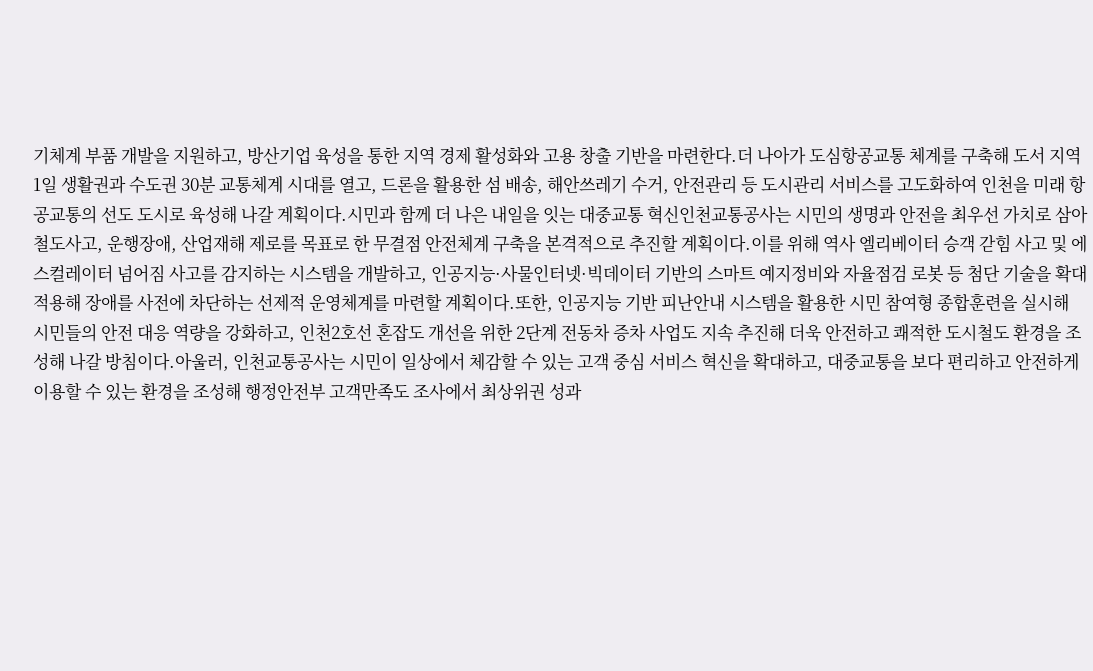기체계 부품 개발을 지원하고, 방산기업 육성을 통한 지역 경제 활성화와 고용 창출 기반을 마련한다.더 나아가 도심항공교통 체계를 구축해 도서 지역 1일 생활권과 수도권 30분 교통체계 시대를 열고, 드론을 활용한 섬 배송, 해안쓰레기 수거, 안전관리 등 도시관리 서비스를 고도화하여 인천을 미래 항공교통의 선도 도시로 육성해 나갈 계획이다.시민과 함께 더 나은 내일을 잇는 대중교통 혁신인천교통공사는 시민의 생명과 안전을 최우선 가치로 삼아 철도사고, 운행장애, 산업재해 제로를 목표로 한 무결점 안전체계 구축을 본격적으로 추진할 계획이다.이를 위해 역사 엘리베이터 승객 갇힘 사고 및 에스컬레이터 넘어짐 사고를 감지하는 시스템을 개발하고, 인공지능·사물인터넷·빅데이터 기반의 스마트 예지정비와 자율점검 로봇 등 첨단 기술을 확대 적용해 장애를 사전에 차단하는 선제적 운영체계를 마련할 계획이다.또한, 인공지능 기반 피난안내 시스템을 활용한 시민 참여형 종합훈련을 실시해 시민들의 안전 대응 역량을 강화하고, 인천2호선 혼잡도 개선을 위한 2단계 전동차 증차 사업도 지속 추진해 더욱 안전하고 쾌적한 도시철도 환경을 조성해 나갈 방침이다.아울러, 인천교통공사는 시민이 일상에서 체감할 수 있는 고객 중심 서비스 혁신을 확대하고, 대중교통을 보다 편리하고 안전하게 이용할 수 있는 환경을 조성해 행정안전부 고객만족도 조사에서 최상위권 성과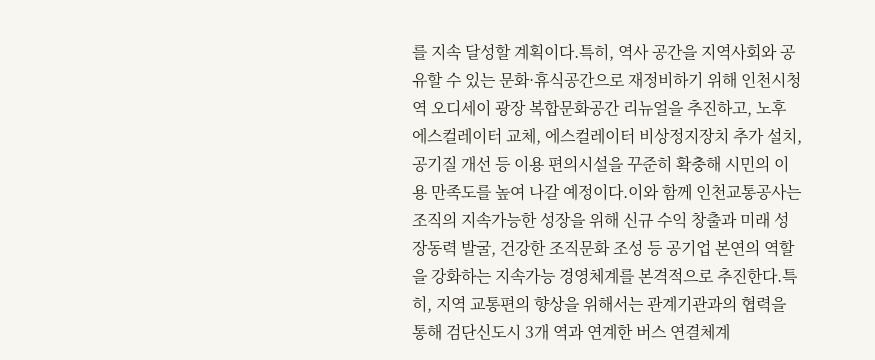를 지속 달성할 계획이다.특히, 역사 공간을 지역사회와 공유할 수 있는 문화·휴식공간으로 재정비하기 위해 인천시청역 오디세이 광장 복합문화공간 리뉴얼을 추진하고, 노후 에스컬레이터 교체, 에스컬레이터 비상정지장치 추가 설치, 공기질 개선 등 이용 편의시설을 꾸준히 확충해 시민의 이용 만족도를 높여 나갈 예정이다.이와 함께 인천교통공사는 조직의 지속가능한 성장을 위해 신규 수익 창출과 미래 성장동력 발굴, 건강한 조직문화 조성 등 공기업 본연의 역할을 강화하는 지속가능 경영체계를 본격적으로 추진한다.특히, 지역 교통편의 향상을 위해서는 관계기관과의 협력을 통해 검단신도시 3개 역과 연계한 버스 연결체계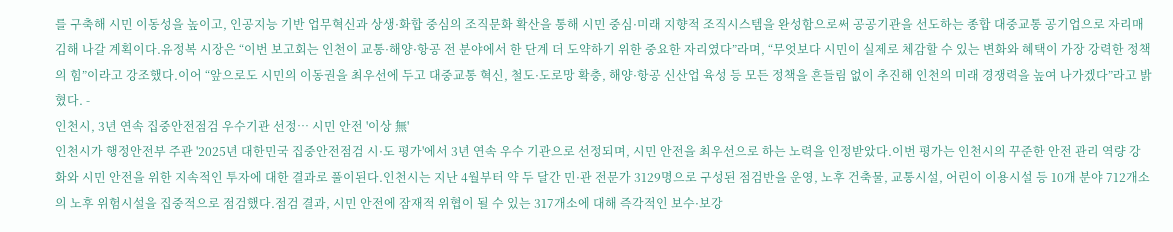를 구축해 시민 이동성을 높이고, 인공지능 기반 업무혁신과 상생·화합 중심의 조직문화 확산을 통해 시민 중심·미래 지향적 조직시스템을 완성함으로써 공공기관을 선도하는 종합 대중교통 공기업으로 자리매김해 나갈 계획이다.유정복 시장은 “이번 보고회는 인천이 교통·해양·항공 전 분야에서 한 단계 더 도약하기 위한 중요한 자리였다”라며, “무엇보다 시민이 실제로 체감할 수 있는 변화와 혜택이 가장 강력한 정책의 힘”이라고 강조했다.이어 “앞으로도 시민의 이동권을 최우선에 두고 대중교통 혁신, 철도·도로망 확충, 해양·항공 신산업 육성 등 모든 정책을 흔들림 없이 추진해 인천의 미래 경쟁력을 높여 나가겠다”라고 밝혔다. -
인천시, 3년 연속 집중안전점검 우수기관 선정… 시민 안전 '이상 無'
인천시가 행정안전부 주관 '2025년 대한민국 집중안전점검 시·도 평가'에서 3년 연속 우수 기관으로 선정되며, 시민 안전을 최우선으로 하는 노력을 인정받았다.이번 평가는 인천시의 꾸준한 안전 관리 역량 강화와 시민 안전을 위한 지속적인 투자에 대한 결과로 풀이된다.인천시는 지난 4월부터 약 두 달간 민·관 전문가 3129명으로 구성된 점검반을 운영, 노후 건축물, 교통시설, 어린이 이용시설 등 10개 분야 712개소의 노후 위험시설을 집중적으로 점검했다.점검 결과, 시민 안전에 잠재적 위협이 될 수 있는 317개소에 대해 즉각적인 보수·보강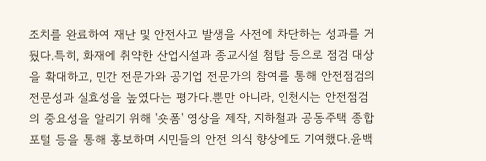조치를 완료하여 재난 및 안전사고 발생을 사전에 차단하는 성과를 거뒀다.특히, 화재에 취약한 산업시설과 종교시설 첨탑 등으로 점검 대상을 확대하고, 민간 전문가와 공기업 전문가의 참여를 통해 안전점검의 전문성과 실효성을 높였다는 평가다.뿐만 아니라, 인천시는 안전점검의 중요성을 알리기 위해 '숏폼' 영상을 제작, 지하철과 공동주택 종합포털 등을 통해 홍보하며 시민들의 안전 의식 향상에도 기여했다.윤백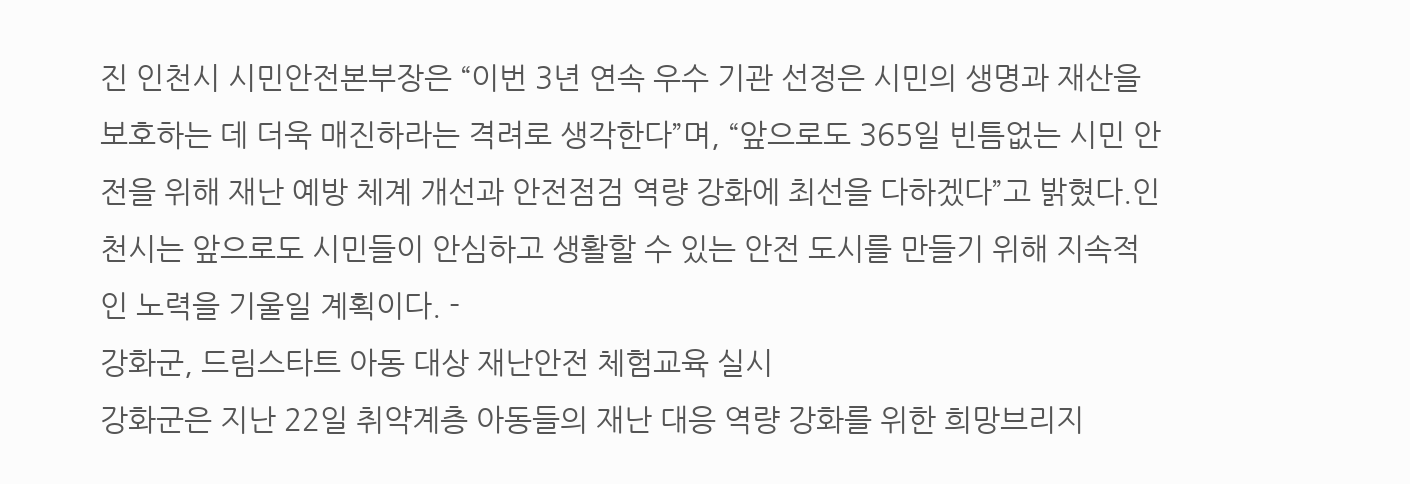진 인천시 시민안전본부장은 “이번 3년 연속 우수 기관 선정은 시민의 생명과 재산을 보호하는 데 더욱 매진하라는 격려로 생각한다”며, “앞으로도 365일 빈틈없는 시민 안전을 위해 재난 예방 체계 개선과 안전점검 역량 강화에 최선을 다하겠다”고 밝혔다.인천시는 앞으로도 시민들이 안심하고 생활할 수 있는 안전 도시를 만들기 위해 지속적인 노력을 기울일 계획이다. -
강화군, 드림스타트 아동 대상 재난안전 체험교육 실시
강화군은 지난 22일 취약계층 아동들의 재난 대응 역량 강화를 위한 희망브리지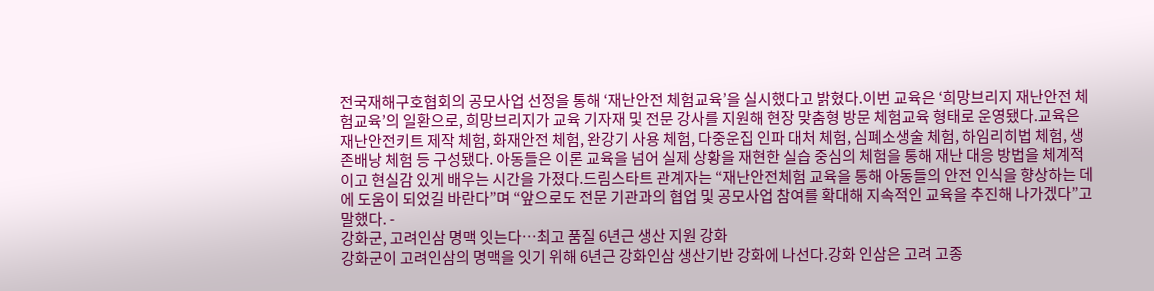전국재해구호협회의 공모사업 선정을 통해 ‘재난안전 체험교육’을 실시했다고 밝혔다.이번 교육은 ‘희망브리지 재난안전 체험교육’의 일환으로, 희망브리지가 교육 기자재 및 전문 강사를 지원해 현장 맞춤형 방문 체험교육 형태로 운영됐다.교육은 재난안전키트 제작 체험, 화재안전 체험, 완강기 사용 체험, 다중운집 인파 대처 체험, 심폐소생술 체험, 하임리히법 체험, 생존배낭 체험 등 구성됐다. 아동들은 이론 교육을 넘어 실제 상황을 재현한 실습 중심의 체험을 통해 재난 대응 방법을 체계적이고 현실감 있게 배우는 시간을 가졌다.드림스타트 관계자는 “재난안전체험 교육을 통해 아동들의 안전 인식을 향상하는 데에 도움이 되었길 바란다”며 “앞으로도 전문 기관과의 협업 및 공모사업 참여를 확대해 지속적인 교육을 추진해 나가겠다”고 말했다. -
강화군, 고려인삼 명맥 잇는다…최고 품질 6년근 생산 지원 강화
강화군이 고려인삼의 명맥을 잇기 위해 6년근 강화인삼 생산기반 강화에 나선다.강화 인삼은 고려 고종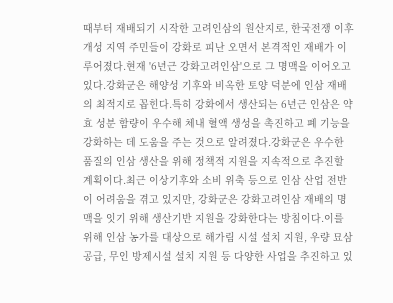때부터 재배되기 시작한 고려인삼의 원산지로, 한국전쟁 이후 개성 지역 주민들이 강화로 피난 오면서 본격적인 재배가 이루어졌다.현재 '6년근 강화고려인삼'으로 그 명맥을 이어오고 있다.강화군은 해양성 기후와 비옥한 토양 덕분에 인삼 재배의 최적지로 꼽힌다.특히 강화에서 생산되는 6년근 인삼은 약효 성분 함량이 우수해 체내 혈액 생성을 촉진하고 폐 기능을 강화하는 데 도움을 주는 것으로 알려졌다.강화군은 우수한 품질의 인삼 생산을 위해 정책적 지원을 지속적으로 추진할 계획이다.최근 이상기후와 소비 위축 등으로 인삼 산업 전반이 어려움을 겪고 있지만, 강화군은 강화고려인삼 재배의 명맥을 잇기 위해 생산기반 지원을 강화한다는 방침이다.이를 위해 인삼 농가를 대상으로 해가림 시설 설치 지원, 우량 묘삼 공급, 무인 방제시설 설치 지원 등 다양한 사업을 추진하고 있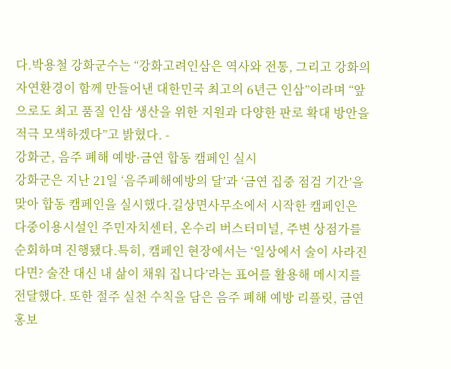다.박용철 강화군수는 “강화고려인삼은 역사와 전통, 그리고 강화의 자연환경이 함께 만들어낸 대한민국 최고의 6년근 인삼”이라며 “앞으로도 최고 품질 인삼 생산을 위한 지원과 다양한 판로 확대 방안을 적극 모색하겠다”고 밝혔다. -
강화군, 음주 폐해 예방·금연 합동 캠페인 실시
강화군은 지난 21일 ‘음주폐해예방의 달’과 ‘금연 집중 점검 기간’을 맞아 합동 캠페인을 실시했다.길상면사무소에서 시작한 캠페인은 다중이용시설인 주민자치센터, 온수리 버스터미널, 주변 상점가를 순회하며 진행됐다.특히, 캠페인 현장에서는 ‘일상에서 술이 사라진다면? 술잔 대신 내 삶이 채워 집니다’라는 표어를 활용해 메시지를 전달했다. 또한 절주 실천 수칙을 담은 음주 폐해 예방 리플릿, 금연 홍보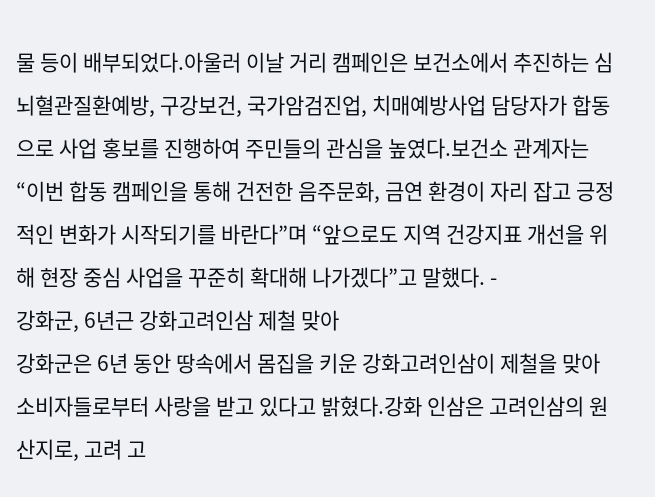물 등이 배부되었다.아울러 이날 거리 캠페인은 보건소에서 추진하는 심뇌혈관질환예방, 구강보건, 국가암검진업, 치매예방사업 담당자가 합동으로 사업 홍보를 진행하여 주민들의 관심을 높였다.보건소 관계자는 “이번 합동 캠페인을 통해 건전한 음주문화, 금연 환경이 자리 잡고 긍정적인 변화가 시작되기를 바란다”며 “앞으로도 지역 건강지표 개선을 위해 현장 중심 사업을 꾸준히 확대해 나가겠다”고 말했다. -
강화군, 6년근 강화고려인삼 제철 맞아
강화군은 6년 동안 땅속에서 몸집을 키운 강화고려인삼이 제철을 맞아 소비자들로부터 사랑을 받고 있다고 밝혔다.강화 인삼은 고려인삼의 원산지로, 고려 고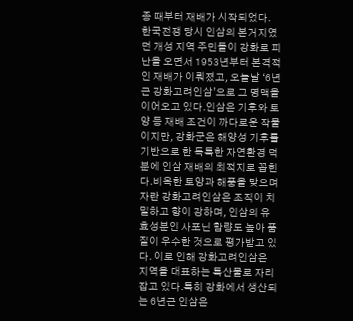종 때부터 재배가 시작되었다. 한국전쟁 당시 인삼의 본거지였던 개성 지역 주민들이 강화로 피난을 오면서 1953년부터 본격적인 재배가 이뤄졌고, 오늘날 ‘6년근 강화고려인삼’으로 그 명맥을 이어오고 있다.인삼은 기후와 토양 등 재배 조건이 까다로운 작물이지만, 강화군은 해양성 기후를 기반으로 한 독특한 자연환경 덕분에 인삼 재배의 최적지로 꼽힌다.비옥한 토양과 해풍을 맞으며 자란 강화고려인삼은 조직이 치밀하고 향이 강하며, 인삼의 유효성분인 사포닌 함량도 높아 품질이 우수한 것으로 평가받고 있다. 이로 인해 강화고려인삼은 지역을 대표하는 특산물로 자리 잡고 있다.특히 강화에서 생산되는 6년근 인삼은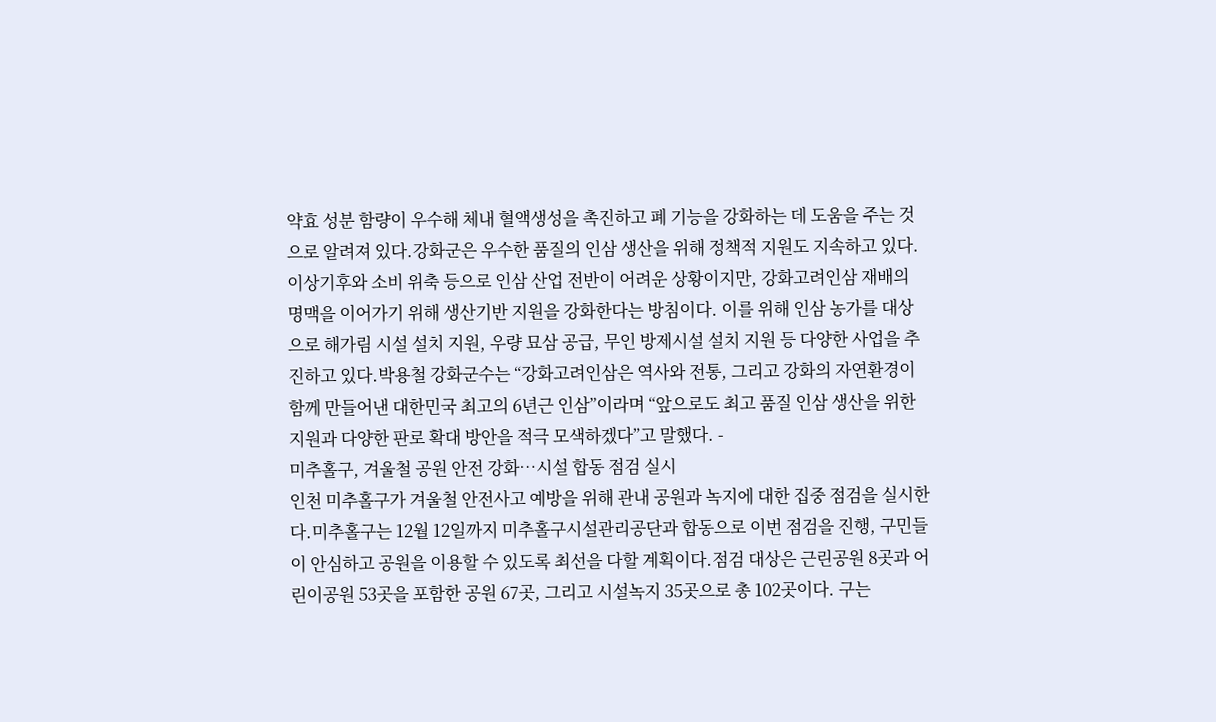약효 성분 함량이 우수해 체내 혈액생성을 촉진하고 폐 기능을 강화하는 데 도움을 주는 것으로 알려져 있다.강화군은 우수한 품질의 인삼 생산을 위해 정책적 지원도 지속하고 있다. 이상기후와 소비 위축 등으로 인삼 산업 전반이 어려운 상황이지만, 강화고려인삼 재배의 명맥을 이어가기 위해 생산기반 지원을 강화한다는 방침이다. 이를 위해 인삼 농가를 대상으로 해가림 시설 설치 지원, 우량 묘삼 공급, 무인 방제시설 설치 지원 등 다양한 사업을 추진하고 있다.박용철 강화군수는 “강화고려인삼은 역사와 전통, 그리고 강화의 자연환경이 함께 만들어낸 대한민국 최고의 6년근 인삼”이라며 “앞으로도 최고 품질 인삼 생산을 위한 지원과 다양한 판로 확대 방안을 적극 모색하겠다”고 말했다. -
미추홀구, 겨울철 공원 안전 강화…시설 합동 점검 실시
인천 미추홀구가 겨울철 안전사고 예방을 위해 관내 공원과 녹지에 대한 집중 점검을 실시한다.미추홀구는 12월 12일까지 미추홀구시설관리공단과 합동으로 이번 점검을 진행, 구민들이 안심하고 공원을 이용할 수 있도록 최선을 다할 계획이다.점검 대상은 근린공원 8곳과 어린이공원 53곳을 포함한 공원 67곳, 그리고 시설녹지 35곳으로 총 102곳이다. 구는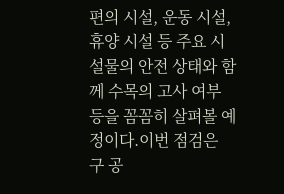편의 시설, 운동 시설, 휴양 시설 등 주요 시설물의 안전 상태와 함께 수목의 고사 여부 등을 꼼꼼히 살펴볼 예정이다.이번 점검은 구 공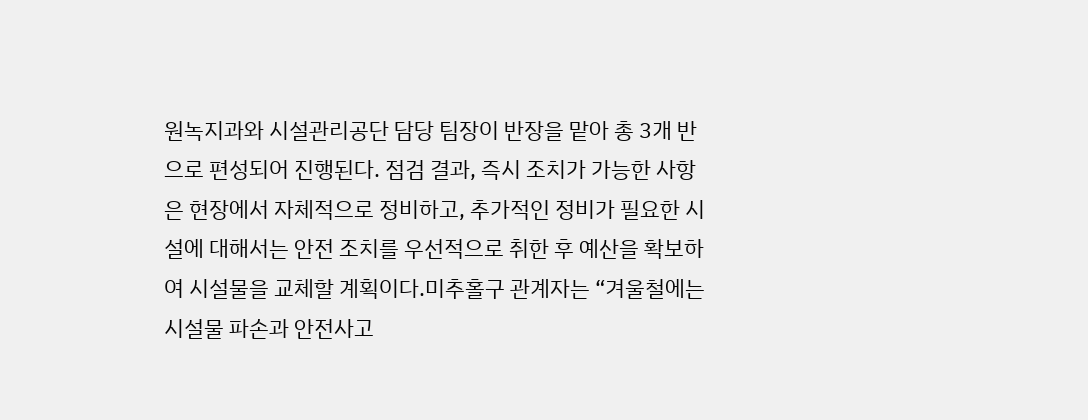원녹지과와 시설관리공단 담당 팀장이 반장을 맡아 총 3개 반으로 편성되어 진행된다. 점검 결과, 즉시 조치가 가능한 사항은 현장에서 자체적으로 정비하고, 추가적인 정비가 필요한 시설에 대해서는 안전 조치를 우선적으로 취한 후 예산을 확보하여 시설물을 교체할 계획이다.미추홀구 관계자는 “겨울철에는 시설물 파손과 안전사고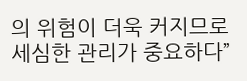의 위험이 더욱 커지므로 세심한 관리가 중요하다”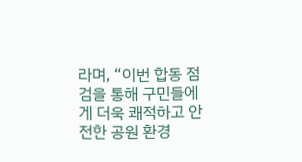라며, “이번 합동 점검을 통해 구민들에게 더욱 쾌적하고 안전한 공원 환경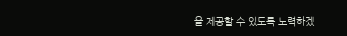을 제공할 수 있도록 노력하겠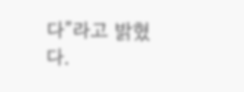다”라고 밝혔다.